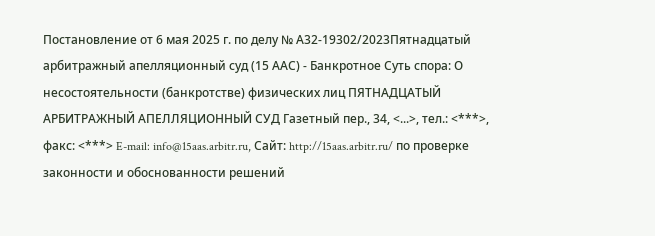Постановление от 6 мая 2025 г. по делу № А32-19302/2023Пятнадцатый арбитражный апелляционный суд (15 ААС) - Банкротное Суть спора: О несостоятельности (банкротстве) физических лиц ПЯТНАДЦАТЫЙ АРБИТРАЖНЫЙ АПЕЛЛЯЦИОННЫЙ СУД Газетный пер., 34, <...>, тел.: <***>, факс: <***> E-mail: info@15aas.arbitr.ru, Сайт: http://15aas.arbitr.ru/ по проверке законности и обоснованности решений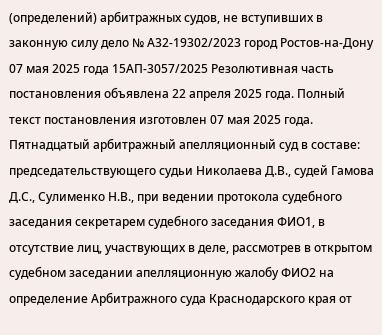(определений) арбитражных судов, не вступивших в законную силу дело № А32-19302/2023 город Ростов-на-Дону 07 мая 2025 года 15АП-3057/2025 Резолютивная часть постановления объявлена 22 апреля 2025 года. Полный текст постановления изготовлен 07 мая 2025 года. Пятнадцатый арбитражный апелляционный суд в составе: председательствующего судьи Николаева Д.В., судей Гамова Д.С., Сулименко Н.В., при ведении протокола судебного заседания секретарем судебного заседания ФИО1, в отсутствие лиц, участвующих в деле, рассмотрев в открытом судебном заседании апелляционную жалобу ФИО2 на определение Арбитражного суда Краснодарского края от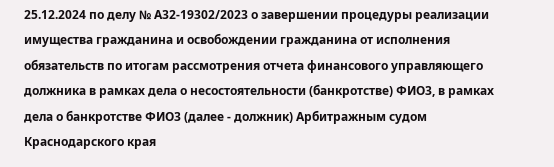25.12.2024 по делу № А32-19302/2023 о завершении процедуры реализации имущества гражданина и освобождении гражданина от исполнения обязательств по итогам рассмотрения отчета финансового управляющего должника в рамках дела о несостоятельности (банкротстве) ФИО3, в рамках дела о банкротстве ФИО3 (далее - должник) Арбитражным судом Краснодарского края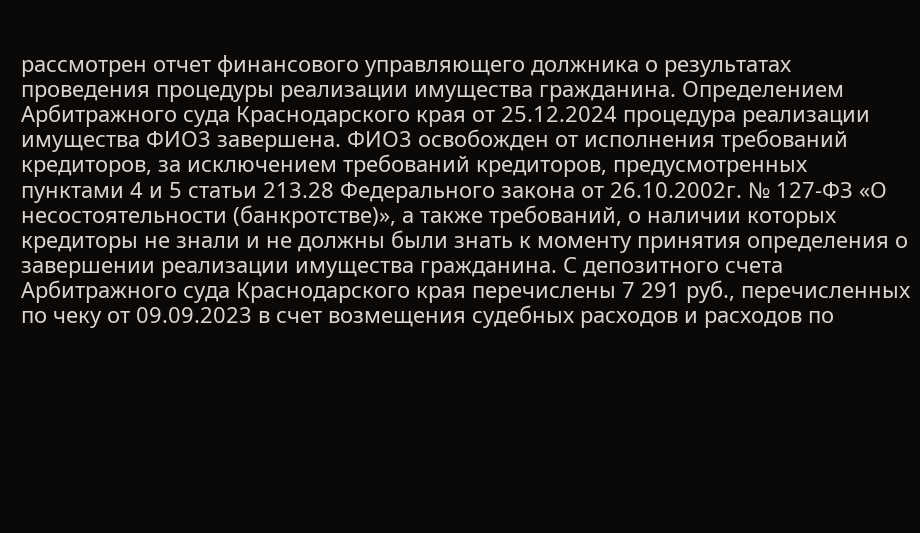рассмотрен отчет финансового управляющего должника о результатах проведения процедуры реализации имущества гражданина. Определением Арбитражного суда Краснодарского края от 25.12.2024 процедура реализации имущества ФИО3 завершена. ФИО3 освобожден от исполнения требований кредиторов, за исключением требований кредиторов, предусмотренных пунктами 4 и 5 статьи 213.28 Федерального закона от 26.10.2002г. № 127-ФЗ «О несостоятельности (банкротстве)», а также требований, о наличии которых кредиторы не знали и не должны были знать к моменту принятия определения о завершении реализации имущества гражданина. С депозитного счета Арбитражного суда Краснодарского края перечислены 7 291 руб., перечисленных по чеку от 09.09.2023 в счет возмещения судебных расходов и расходов по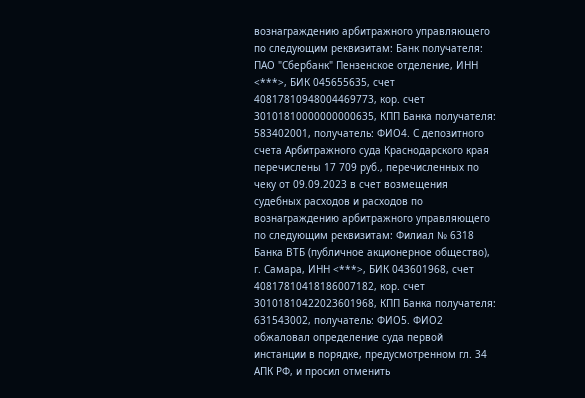вознаграждению арбитражного управляющего по следующим реквизитам: Банк получателя: ПАО "Сбербанк" Пензенское отделение, ИНН <***>, БИК 045655635, счет 40817810948004469773, кор. счет 30101810000000000635, КПП Банка получателя: 583402001, получатель: ФИО4. С депозитного счета Арбитражного суда Краснодарского края перечислены 17 709 руб., перечисленных по чеку от 09.09.2023 в счет возмещения судебных расходов и расходов по вознаграждению арбитражного управляющего по следующим реквизитам: Филиал № 6318 Банка ВТБ (публичное акционерное общество), г. Самара, ИНН <***>, БИК 043601968, счет 40817810418186007182, кор. счет 30101810422023601968, КПП Банка получателя: 631543002, получатель: ФИО5. ФИО2 обжаловал определение суда первой инстанции в порядке, предусмотренном гл. 34 АПК РФ, и просил отменить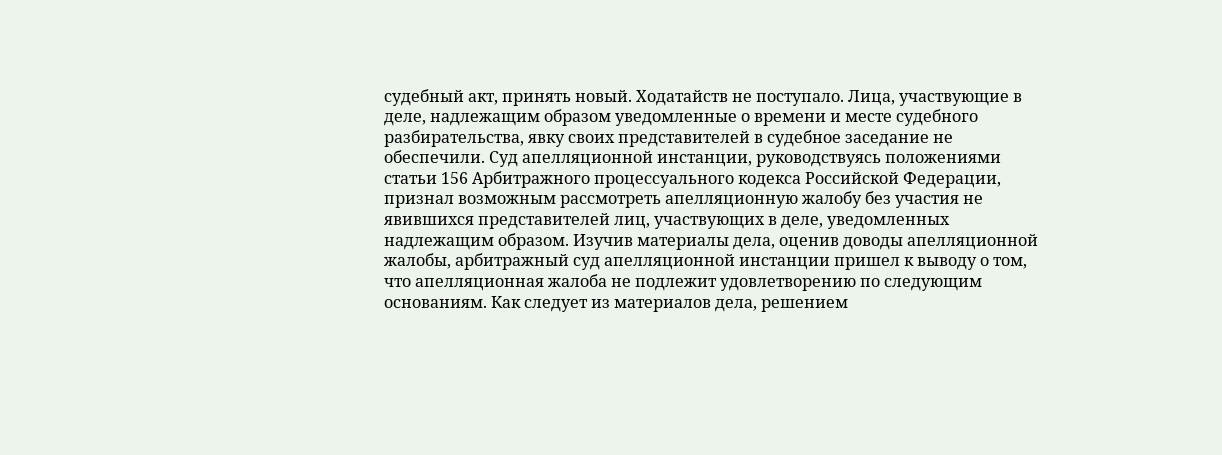судебный акт, принять новый. Ходатайств не поступало. Лица, участвующие в деле, надлежащим образом уведомленные о времени и месте судебного разбирательства, явку своих представителей в судебное заседание не обеспечили. Суд апелляционной инстанции, руководствуясь положениями статьи 156 Арбитражного процессуального кодекса Российской Федерации, признал возможным рассмотреть апелляционную жалобу без участия не явившихся представителей лиц, участвующих в деле, уведомленных надлежащим образом. Изучив материалы дела, оценив доводы апелляционной жалобы, арбитражный суд апелляционной инстанции пришел к выводу о том, что апелляционная жалоба не подлежит удовлетворению по следующим основаниям. Как следует из материалов дела, решением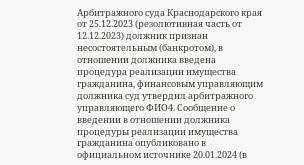Арбитражного суда Краснодарского края от 25.12.2023 (резолютивная часть от 12.12.2023) должник признан несостоятельным (банкротом), в отношении должника введена процедура реализации имущества гражданина, финансовым управляющим должника суд утвердил арбитражного управляющего ФИО4. Сообщение о введении в отношении должника процедуры реализации имущества гражданина опубликовано в официальном источнике 20.01.2024 (в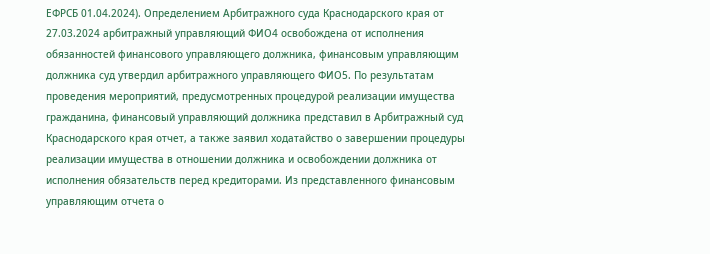ЕФРСБ 01.04.2024). Определением Арбитражного суда Краснодарского края от 27.03.2024 арбитражный управляющий ФИО4 освобождена от исполнения обязанностей финансового управляющего должника, финансовым управляющим должника суд утвердил арбитражного управляющего ФИО5. По результатам проведения мероприятий, предусмотренных процедурой реализации имущества гражданина, финансовый управляющий должника представил в Арбитражный суд Краснодарского края отчет, а также заявил ходатайство о завершении процедуры реализации имущества в отношении должника и освобождении должника от исполнения обязательств перед кредиторами. Из представленного финансовым управляющим отчета о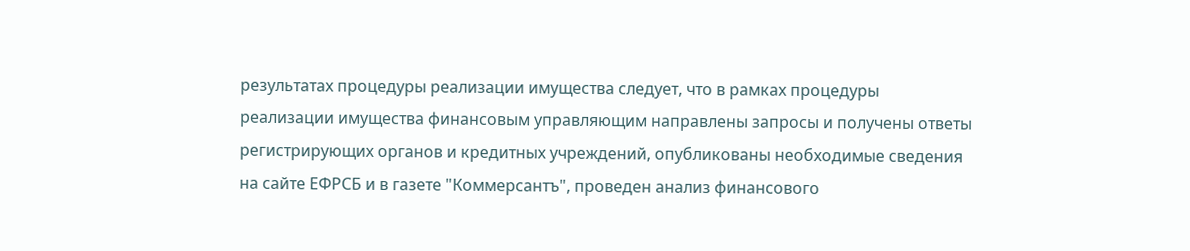результатах процедуры реализации имущества следует, что в рамках процедуры реализации имущества финансовым управляющим направлены запросы и получены ответы регистрирующих органов и кредитных учреждений, опубликованы необходимые сведения на сайте ЕФРСБ и в газете "Коммерсантъ", проведен анализ финансового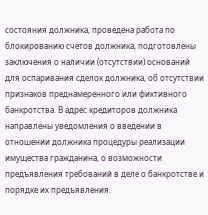состояния должника, проведена работа по блокированию счетов должника, подготовлены заключения о наличии (отсутствии) оснований для оспаривания сделок должника, об отсутствии признаков преднамеренного или фиктивного банкротства. В адрес кредиторов должника направлены уведомления о введении в отношении должника процедуры реализации имущества гражданина, о возможности предъявления требований в деле о банкротстве и порядке их предъявления.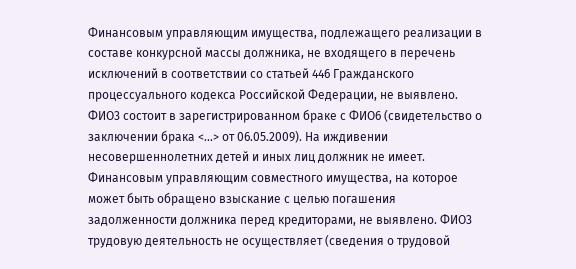Финансовым управляющим имущества, подлежащего реализации в составе конкурсной массы должника, не входящего в перечень исключений в соответствии со статьей 446 Гражданского процессуального кодекса Российской Федерации, не выявлено. ФИО3 состоит в зарегистрированном браке с ФИО6 (свидетельство о заключении брака <...> от 06.05.2009). На иждивении несовершеннолетних детей и иных лиц должник не имеет. Финансовым управляющим совместного имущества, на которое может быть обращено взыскание с целью погашения задолженности должника перед кредиторами, не выявлено. ФИО3 трудовую деятельность не осуществляет (сведения о трудовой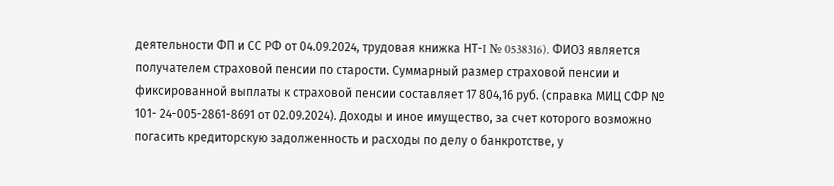деятельности ФП и СС РФ от 04.09.2024, трудовая книжка НТ-I № 0538316). ФИО3 является получателем страховой пенсии по старости. Суммарный размер страховой пенсии и фиксированной выплаты к страховой пенсии составляет 17 804,16 руб. (справка МИЦ СФР № 101- 24-005-2861-8691 от 02.09.2024). Доходы и иное имущество, за счет которого возможно погасить кредиторскую задолженность и расходы по делу о банкротстве, у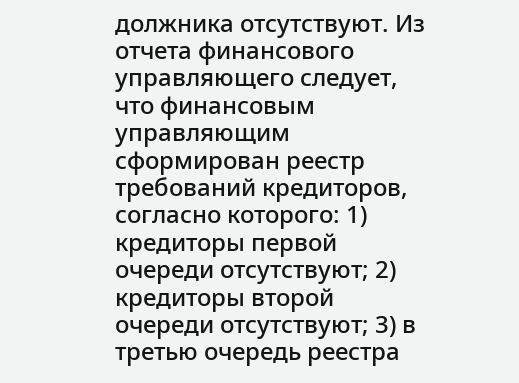должника отсутствуют. Из отчета финансового управляющего следует, что финансовым управляющим сформирован реестр требований кредиторов, согласно которого: 1) кредиторы первой очереди отсутствуют; 2) кредиторы второй очереди отсутствуют; 3) в третью очередь реестра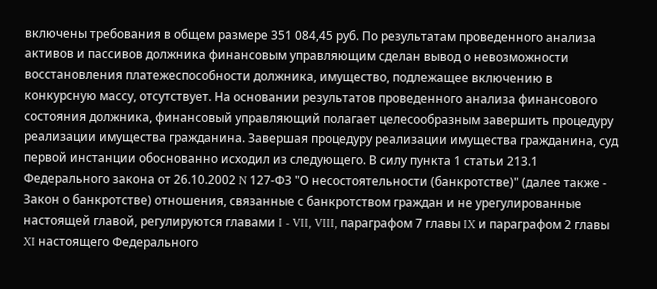включены требования в общем размере 351 084,45 руб. По результатам проведенного анализа активов и пассивов должника финансовым управляющим сделан вывод о невозможности восстановления платежеспособности должника, имущество, подлежащее включению в конкурсную массу, отсутствует. На основании результатов проведенного анализа финансового состояния должника, финансовый управляющий полагает целесообразным завершить процедуру реализации имущества гражданина. Завершая процедуру реализации имущества гражданина, суд первой инстанции обоснованно исходил из следующего. В силу пункта 1 статьи 213.1 Федерального закона от 26.10.2002 N 127-ФЗ "О несостоятельности (банкротстве)" (далее также - Закон о банкротстве) отношения, связанные с банкротством граждан и не урегулированные настоящей главой, регулируются главами I - VII, VIII, параграфом 7 главы IX и параграфом 2 главы XI настоящего Федерального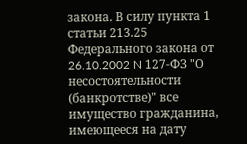закона. В силу пункта 1 статьи 213.25 Федерального закона от 26.10.2002 N 127-ФЗ "О несостоятельности (банкротстве)" все имущество гражданина, имеющееся на дату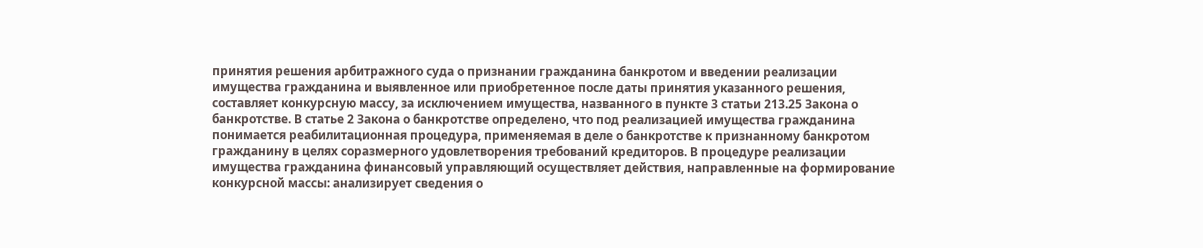принятия решения арбитражного суда о признании гражданина банкротом и введении реализации имущества гражданина и выявленное или приобретенное после даты принятия указанного решения, составляет конкурсную массу, за исключением имущества, названного в пункте 3 статьи 213.25 Закона о банкротстве. В статье 2 Закона о банкротстве определено, что под реализацией имущества гражданина понимается реабилитационная процедура, применяемая в деле о банкротстве к признанному банкротом гражданину в целях соразмерного удовлетворения требований кредиторов. В процедуре реализации имущества гражданина финансовый управляющий осуществляет действия, направленные на формирование конкурсной массы: анализирует сведения о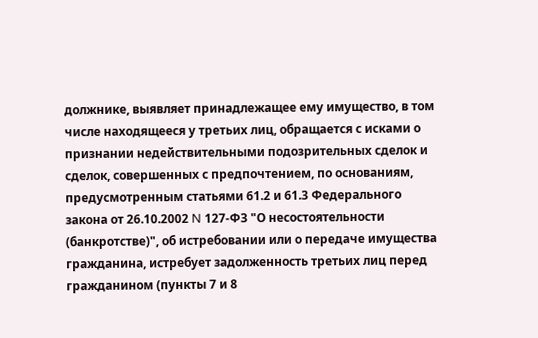должнике, выявляет принадлежащее ему имущество, в том числе находящееся у третьих лиц, обращается с исками о признании недействительными подозрительных сделок и сделок, совершенных с предпочтением, по основаниям, предусмотренным статьями 61.2 и 61.3 Федерального закона от 26.10.2002 N 127-ФЗ "О несостоятельности (банкротстве)", об истребовании или о передаче имущества гражданина, истребует задолженность третьих лиц перед гражданином (пункты 7 и 8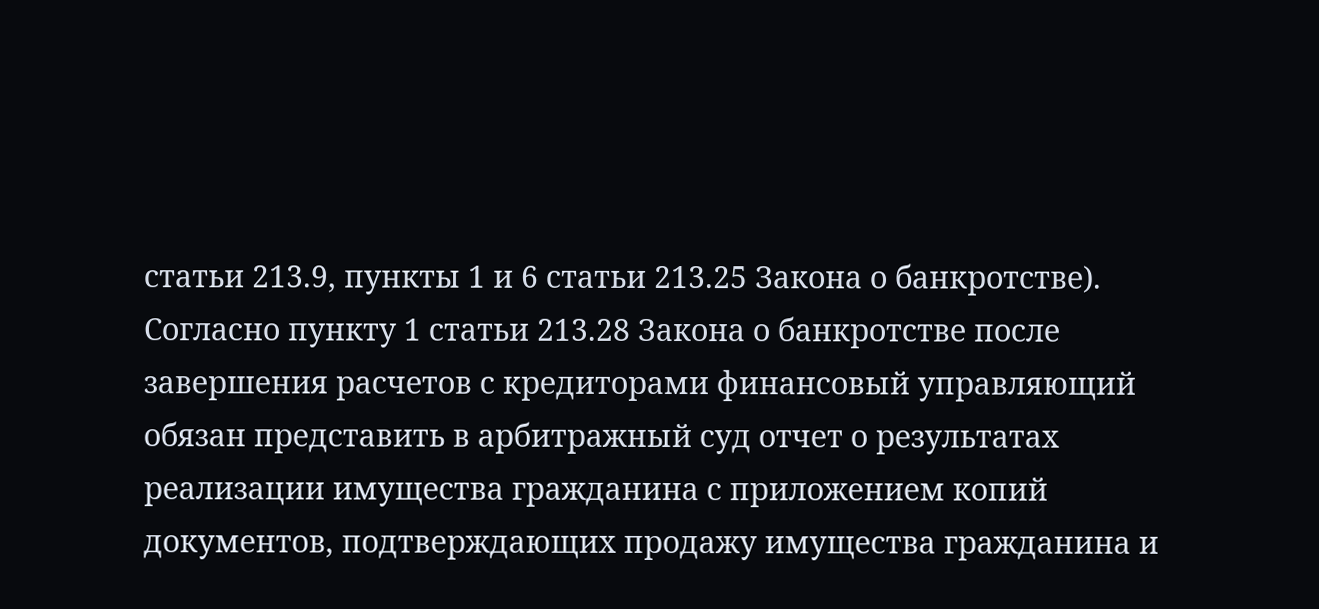статьи 213.9, пункты 1 и 6 статьи 213.25 Закона о банкротстве). Согласно пункту 1 статьи 213.28 Закона о банкротстве после завершения расчетов с кредиторами финансовый управляющий обязан представить в арбитражный суд отчет о результатах реализации имущества гражданина с приложением копий документов, подтверждающих продажу имущества гражданина и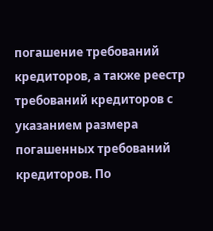погашение требований кредиторов, а также реестр требований кредиторов с указанием размера погашенных требований кредиторов. По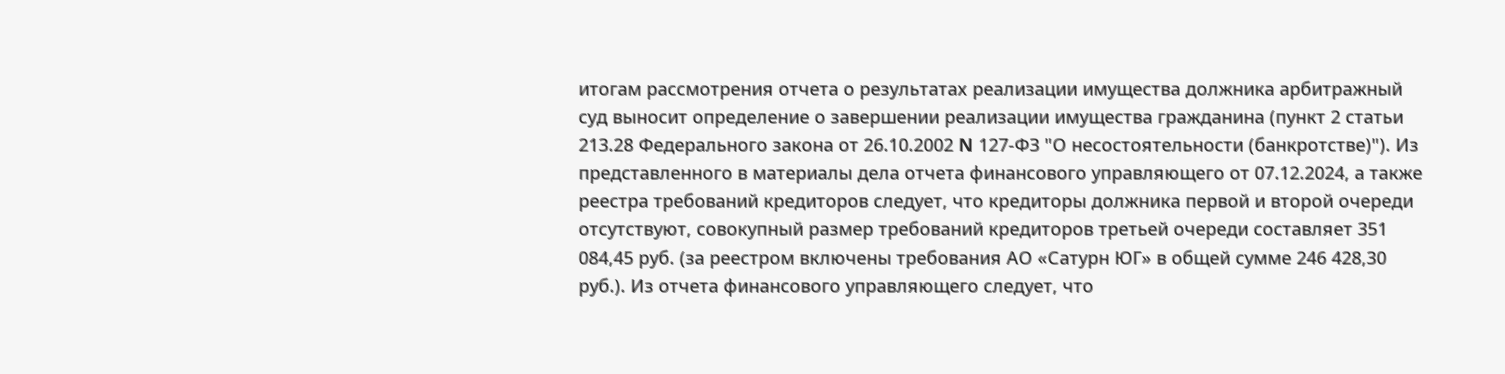итогам рассмотрения отчета о результатах реализации имущества должника арбитражный суд выносит определение о завершении реализации имущества гражданина (пункт 2 статьи 213.28 Федерального закона от 26.10.2002 N 127-ФЗ "О несостоятельности (банкротстве)"). Из представленного в материалы дела отчета финансового управляющего от 07.12.2024, а также реестра требований кредиторов следует, что кредиторы должника первой и второй очереди отсутствуют, совокупный размер требований кредиторов третьей очереди составляет 351 084,45 руб. (за реестром включены требования АО «Сатурн ЮГ» в общей сумме 246 428,30 руб.). Из отчета финансового управляющего следует, что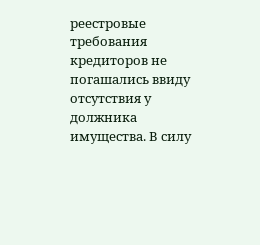реестровые требования кредиторов не погашались ввиду отсутствия у должника имущества. В силу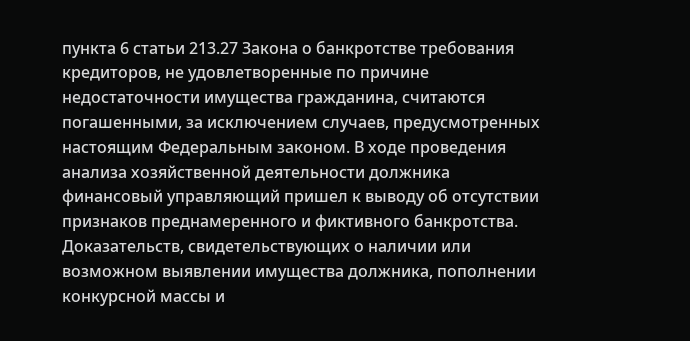пункта 6 статьи 213.27 Закона о банкротстве требования кредиторов, не удовлетворенные по причине недостаточности имущества гражданина, считаются погашенными, за исключением случаев, предусмотренных настоящим Федеральным законом. В ходе проведения анализа хозяйственной деятельности должника финансовый управляющий пришел к выводу об отсутствии признаков преднамеренного и фиктивного банкротства. Доказательств, свидетельствующих о наличии или возможном выявлении имущества должника, пополнении конкурсной массы и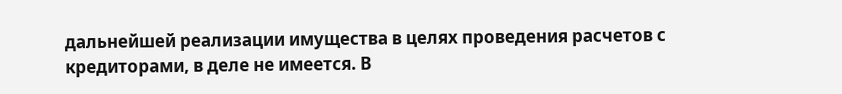дальнейшей реализации имущества в целях проведения расчетов с кредиторами, в деле не имеется. В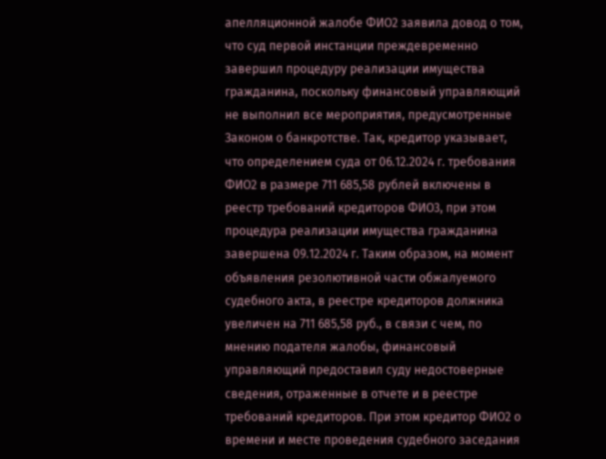апелляционной жалобе ФИО2 заявила довод о том, что суд первой инстанции преждевременно завершил процедуру реализации имущества гражданина, поскольку финансовый управляющий не выполнил все мероприятия, предусмотренные Законом о банкротстве. Так, кредитор указывает, что определением суда от 06.12.2024 г. требования ФИО2 в размере 711 685,58 рублей включены в реестр требований кредиторов ФИО3, при этом процедура реализации имущества гражданина завершена 09.12.2024 г. Таким образом, на момент объявления резолютивной части обжалуемого судебного акта, в реестре кредиторов должника увеличен на 711 685,58 руб., в связи с чем, по мнению подателя жалобы, финансовый управляющий предоставил суду недостоверные сведения, отраженные в отчете и в реестре требований кредиторов. При этом кредитор ФИО2 о времени и месте проведения судебного заседания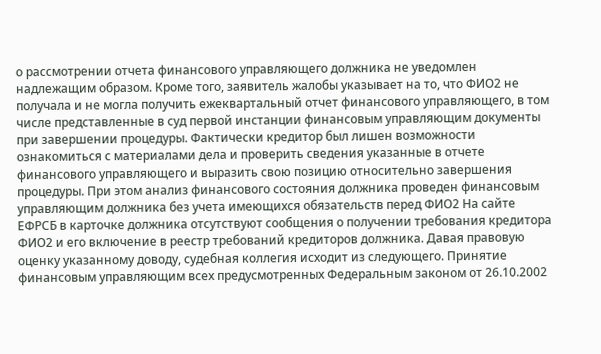о рассмотрении отчета финансового управляющего должника не уведомлен надлежащим образом. Кроме того, заявитель жалобы указывает на то, что ФИО2 не получала и не могла получить ежеквартальный отчет финансового управляющего, в том числе представленные в суд первой инстанции финансовым управляющим документы при завершении процедуры. Фактически кредитор был лишен возможности ознакомиться с материалами дела и проверить сведения указанные в отчете финансового управляющего и выразить свою позицию относительно завершения процедуры. При этом анализ финансового состояния должника проведен финансовым управляющим должника без учета имеющихся обязательств перед ФИО2 На сайте ЕФРСБ в карточке должника отсутствуют сообщения о получении требования кредитора ФИО2 и его включение в реестр требований кредиторов должника. Давая правовую оценку указанному доводу, судебная коллегия исходит из следующего. Принятие финансовым управляющим всех предусмотренных Федеральным законом от 26.10.2002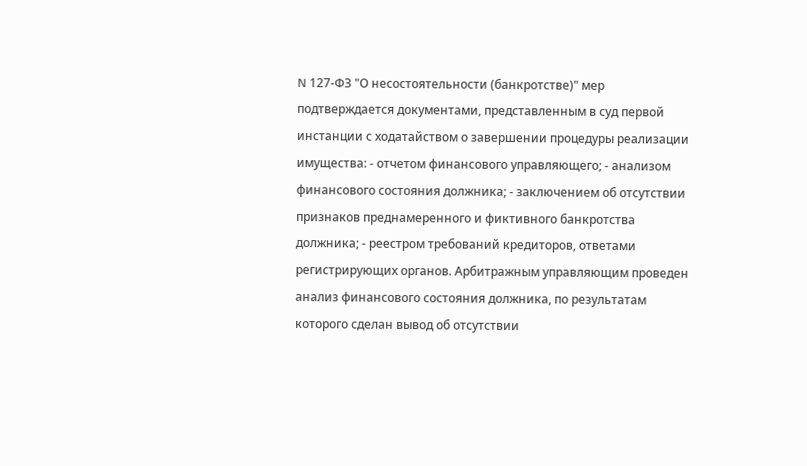N 127-ФЗ "О несостоятельности (банкротстве)" мер подтверждается документами, представленным в суд первой инстанции с ходатайством о завершении процедуры реализации имущества: - отчетом финансового управляющего; - анализом финансового состояния должника; - заключением об отсутствии признаков преднамеренного и фиктивного банкротства должника; - реестром требований кредиторов, ответами регистрирующих органов. Арбитражным управляющим проведен анализ финансового состояния должника, по результатам которого сделан вывод об отсутствии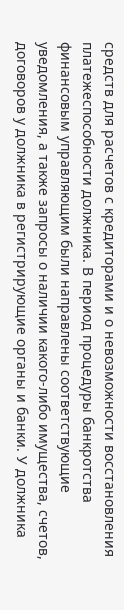средств для расчетов с кредиторами и о невозможности восстановления платежеспособности должника. В период процедуры банкротства финансовым управляющим были направлены соответствующие уведомления, а также запросы о наличии какого-либо имущества, счетов, договоров у должника в регистрирующие органы и банки. У должника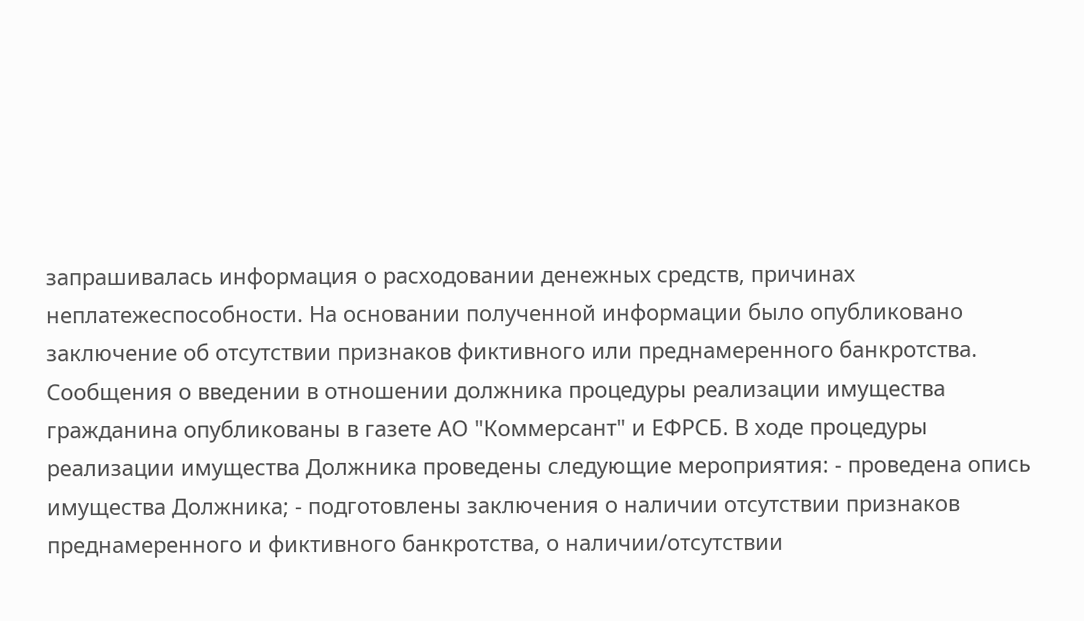запрашивалась информация о расходовании денежных средств, причинах неплатежеспособности. На основании полученной информации было опубликовано заключение об отсутствии признаков фиктивного или преднамеренного банкротства. Сообщения о введении в отношении должника процедуры реализации имущества гражданина опубликованы в газете АО "Коммерсант" и ЕФРСБ. В ходе процедуры реализации имущества Должника проведены следующие мероприятия: - проведена опись имущества Должника; - подготовлены заключения о наличии отсутствии признаков преднамеренного и фиктивного банкротства, о наличии/отсутствии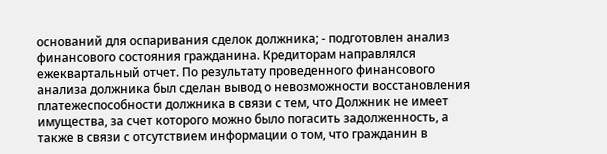оснований для оспаривания сделок должника; - подготовлен анализ финансового состояния гражданина. Кредиторам направлялся ежеквартальный отчет. По результату проведенного финансового анализа должника был сделан вывод о невозможности восстановления платежеспособности должника в связи с тем, что Должник не имеет имущества, за счет которого можно было погасить задолженность, а также в связи с отсутствием информации о том, что гражданин в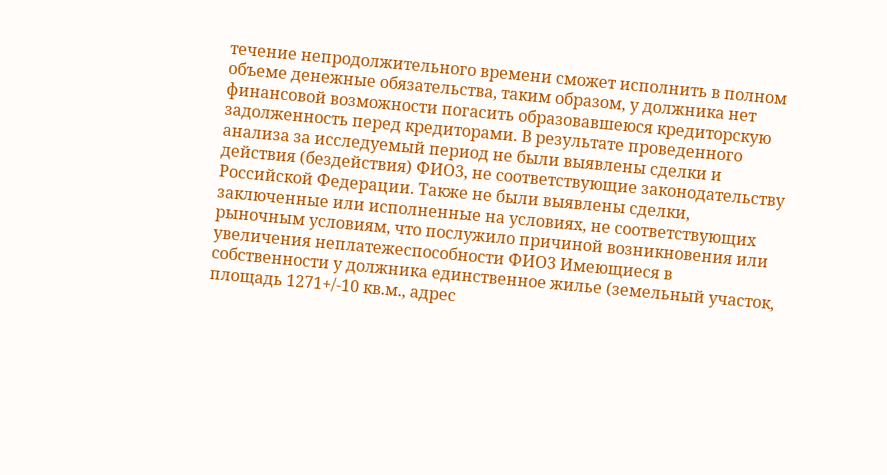течение непродолжительного времени сможет исполнить в полном объеме денежные обязательства, таким образом, у должника нет финансовой возможности погасить образовавшеюся кредиторскую задолженность перед кредиторами. В результате проведенного анализа за исследуемый период не были выявлены сделки и действия (бездействия) ФИО3, не соответствующие законодательству Российской Федерации. Также не были выявлены сделки, заключенные или исполненные на условиях, не соответствующих рыночным условиям, что послужило причиной возникновения или увеличения неплатежеспособности ФИО3 Имеющиеся в собственности у должника единственное жилье (земельный участок, площадь 1271+/-10 кв.м., адрес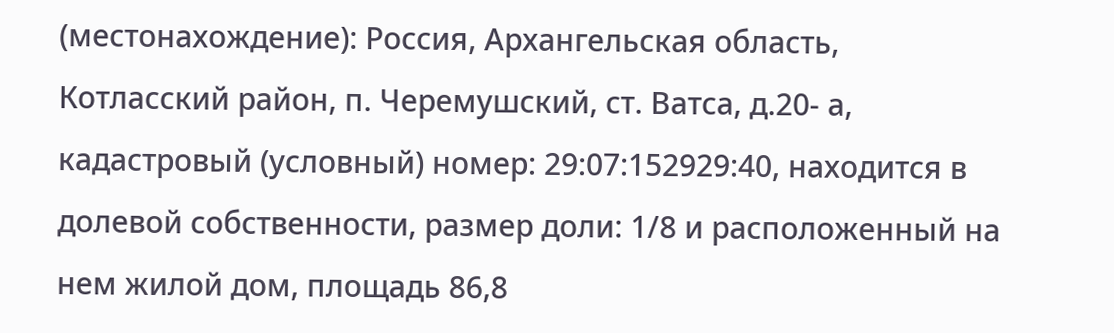(местонахождение): Россия, Архангельская область, Котласский район, п. Черемушский, ст. Ватса, д.20- а, кадастровый (условный) номер: 29:07:152929:40, находится в долевой собственности, размер доли: 1/8 и расположенный на нем жилой дом, площадь 86,8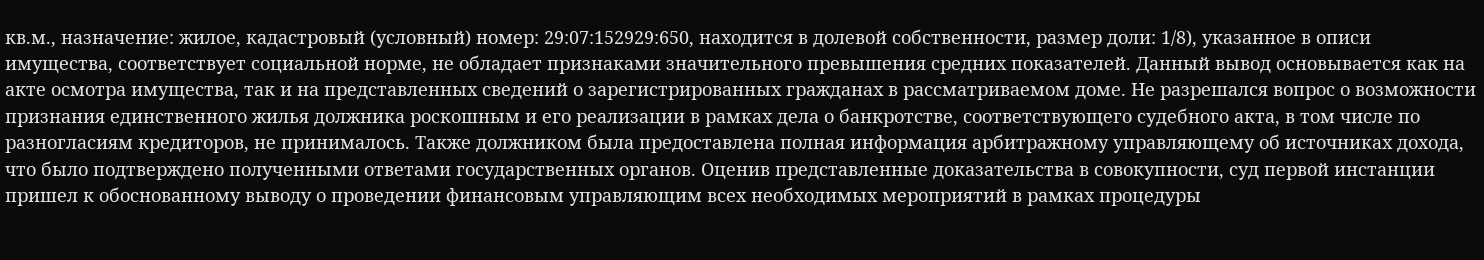кв.м., назначение: жилое, кадастровый (условный) номер: 29:07:152929:650, находится в долевой собственности, размер доли: 1/8), указанное в описи имущества, соответствует социальной норме, не обладает признаками значительного превышения средних показателей. Данный вывод основывается как на акте осмотра имущества, так и на представленных сведений о зарегистрированных гражданах в рассматриваемом доме. Не разрешался вопрос о возможности признания единственного жилья должника роскошным и его реализации в рамках дела о банкротстве, соответствующего судебного акта, в том числе по разногласиям кредиторов, не принималось. Также должником была предоставлена полная информация арбитражному управляющему об источниках дохода, что было подтверждено полученными ответами государственных органов. Оценив представленные доказательства в совокупности, суд первой инстанции пришел к обоснованному выводу о проведении финансовым управляющим всех необходимых мероприятий в рамках процедуры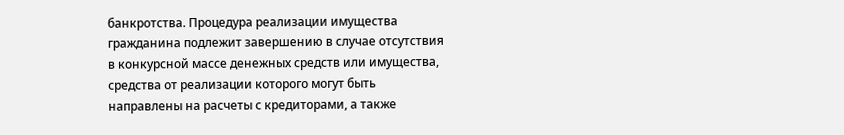банкротства. Процедура реализации имущества гражданина подлежит завершению в случае отсутствия в конкурсной массе денежных средств или имущества, средства от реализации которого могут быть направлены на расчеты с кредиторами, а также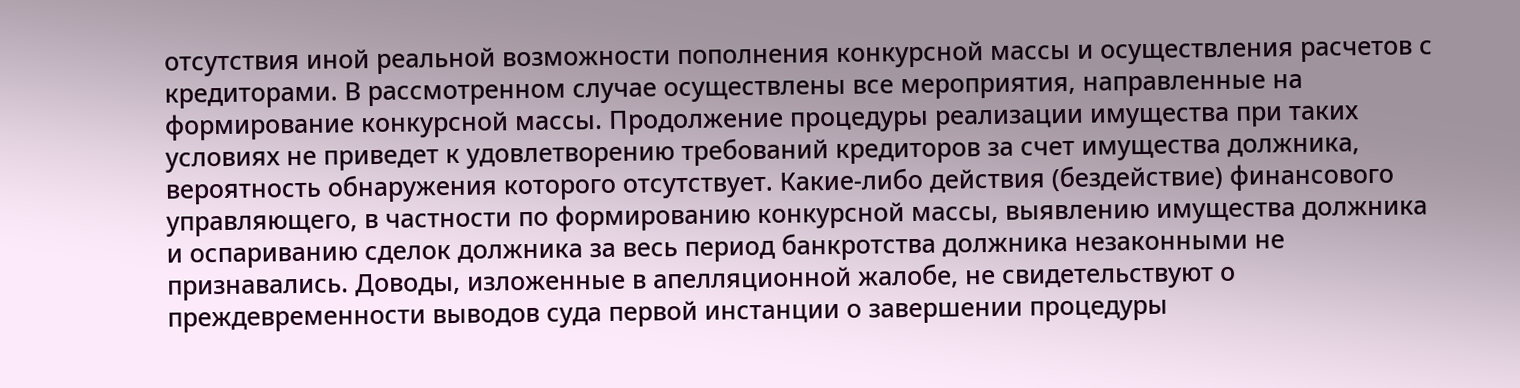отсутствия иной реальной возможности пополнения конкурсной массы и осуществления расчетов с кредиторами. В рассмотренном случае осуществлены все мероприятия, направленные на формирование конкурсной массы. Продолжение процедуры реализации имущества при таких условиях не приведет к удовлетворению требований кредиторов за счет имущества должника, вероятность обнаружения которого отсутствует. Какие-либо действия (бездействие) финансового управляющего, в частности по формированию конкурсной массы, выявлению имущества должника и оспариванию сделок должника за весь период банкротства должника незаконными не признавались. Доводы, изложенные в апелляционной жалобе, не свидетельствуют о преждевременности выводов суда первой инстанции о завершении процедуры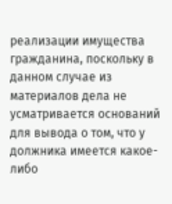реализации имущества гражданина, поскольку в данном случае из материалов дела не усматривается оснований для вывода о том, что у должника имеется какое-либо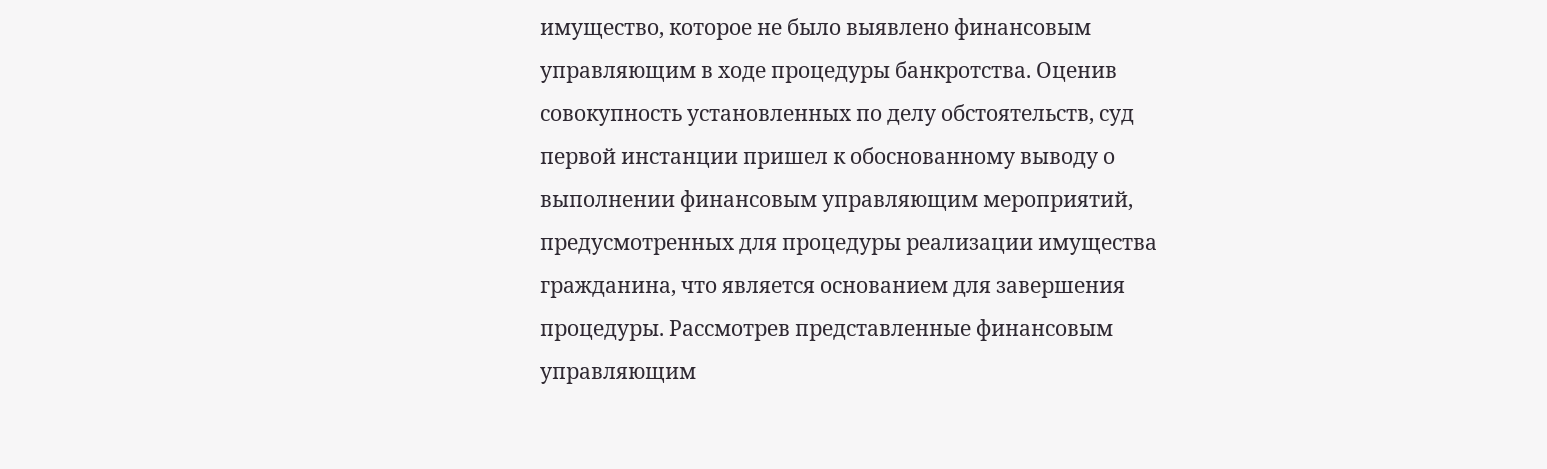имущество, которое не было выявлено финансовым управляющим в ходе процедуры банкротства. Оценив совокупность установленных по делу обстоятельств, суд первой инстанции пришел к обоснованному выводу о выполнении финансовым управляющим мероприятий, предусмотренных для процедуры реализации имущества гражданина, что является основанием для завершения процедуры. Рассмотрев представленные финансовым управляющим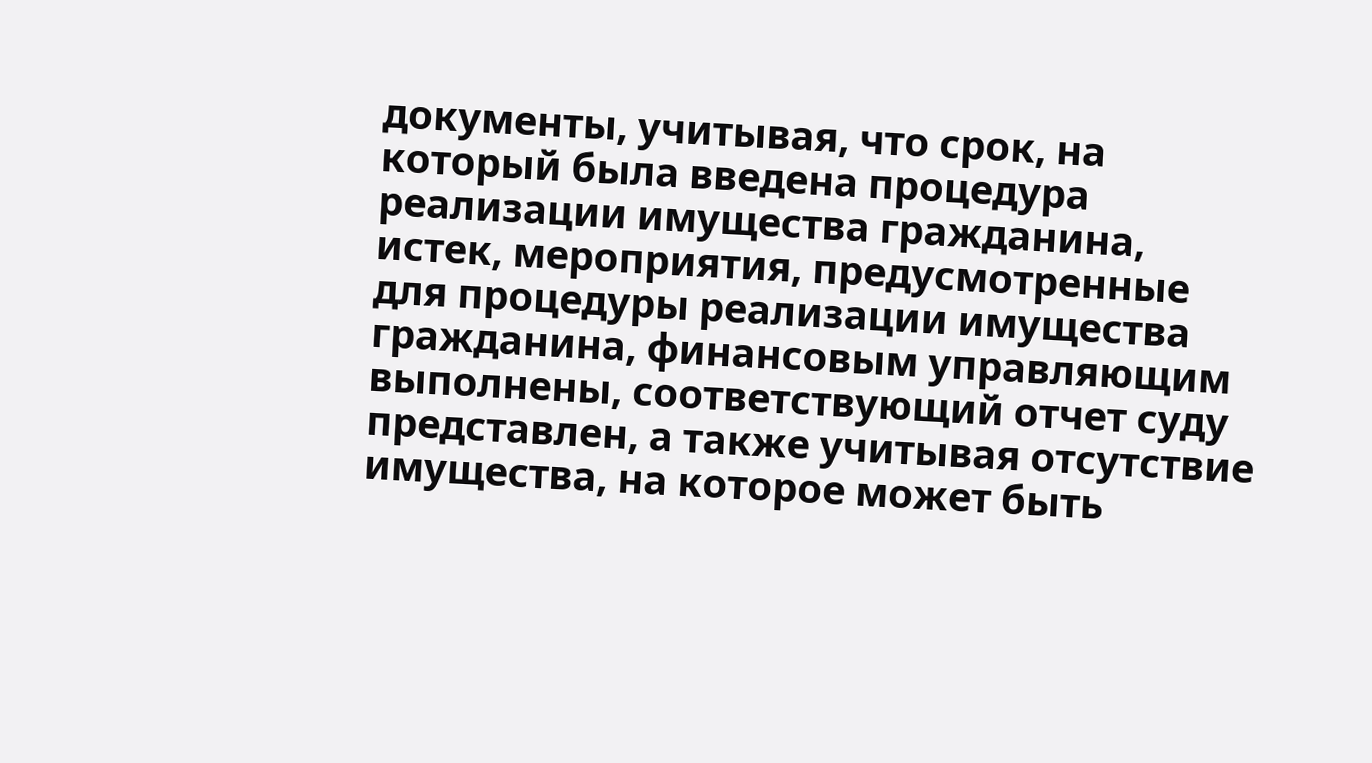документы, учитывая, что срок, на который была введена процедура реализации имущества гражданина, истек, мероприятия, предусмотренные для процедуры реализации имущества гражданина, финансовым управляющим выполнены, соответствующий отчет суду представлен, а также учитывая отсутствие имущества, на которое может быть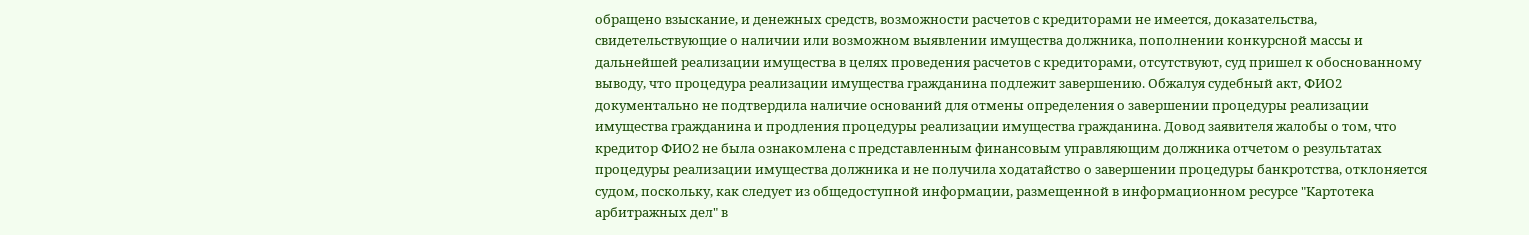обращено взыскание, и денежных средств, возможности расчетов с кредиторами не имеется, доказательства, свидетельствующие о наличии или возможном выявлении имущества должника, пополнении конкурсной массы и дальнейшей реализации имущества в целях проведения расчетов с кредиторами, отсутствуют, суд пришел к обоснованному выводу, что процедура реализации имущества гражданина подлежит завершению. Обжалуя судебный акт, ФИО2 документально не подтвердила наличие оснований для отмены определения о завершении процедуры реализации имущества гражданина и продления процедуры реализации имущества гражданина. Довод заявителя жалобы о том, что кредитор ФИО2 не была ознакомлена с представленным финансовым управляющим должника отчетом о результатах процедуры реализации имущества должника и не получила ходатайство о завершении процедуры банкротства, отклоняется судом, поскольку, как следует из общедоступной информации, размещенной в информационном ресурсе "Картотека арбитражных дел" в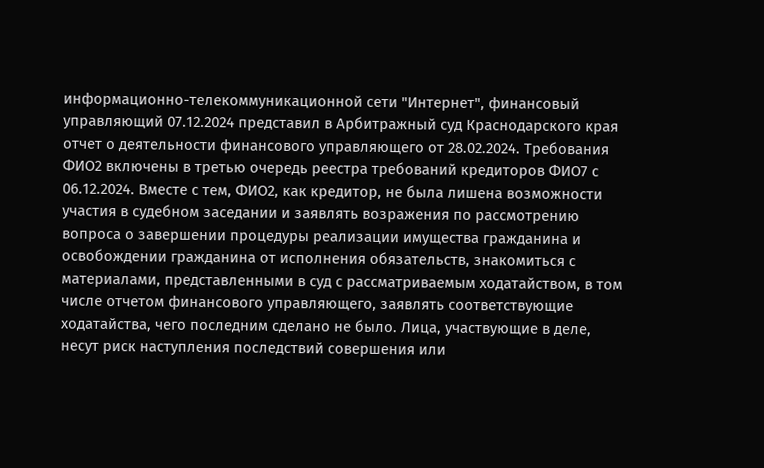информационно-телекоммуникационной сети "Интернет", финансовый управляющий 07.12.2024 представил в Арбитражный суд Краснодарского края отчет о деятельности финансового управляющего от 28.02.2024. Требования ФИО2 включены в третью очередь реестра требований кредиторов ФИО7 с 06.12.2024. Вместе с тем, ФИО2, как кредитор, не была лишена возможности участия в судебном заседании и заявлять возражения по рассмотрению вопроса о завершении процедуры реализации имущества гражданина и освобождении гражданина от исполнения обязательств, знакомиться с материалами, представленными в суд с рассматриваемым ходатайством, в том числе отчетом финансового управляющего, заявлять соответствующие ходатайства, чего последним сделано не было. Лица, участвующие в деле, несут риск наступления последствий совершения или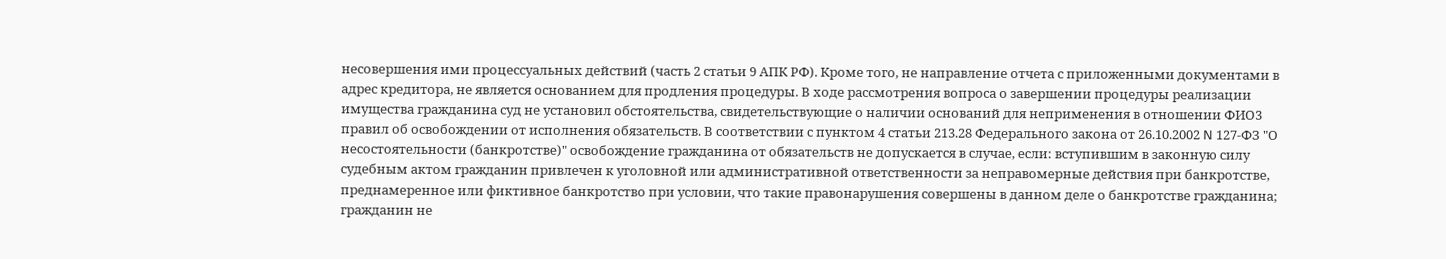несовершения ими процессуальных действий (часть 2 статьи 9 АПК РФ). Кроме того, не направление отчета с приложенными документами в адрес кредитора, не является основанием для продления процедуры. В ходе рассмотрения вопроса о завершении процедуры реализации имущества гражданина суд не установил обстоятельства, свидетельствующие о наличии оснований для неприменения в отношении ФИО3 правил об освобождении от исполнения обязательств. В соответствии с пунктом 4 статьи 213.28 Федерального закона от 26.10.2002 N 127-ФЗ "О несостоятельности (банкротстве)" освобождение гражданина от обязательств не допускается в случае, если: вступившим в законную силу судебным актом гражданин привлечен к уголовной или административной ответственности за неправомерные действия при банкротстве, преднамеренное или фиктивное банкротство при условии, что такие правонарушения совершены в данном деле о банкротстве гражданина; гражданин не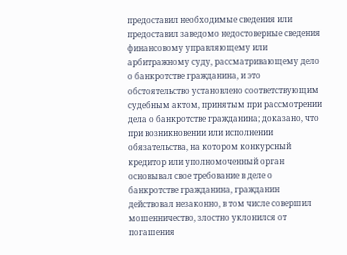предоставил необходимые сведения или предоставил заведомо недостоверные сведения финансовому управляющему или арбитражному суду, рассматривающему дело о банкротстве гражданина, и это обстоятельство установлено соответствующим судебным актом, принятым при рассмотрении дела о банкротстве гражданина; доказано, что при возникновении или исполнении обязательства, на котором конкурсный кредитор или уполномоченный орган основывал свое требование в деле о банкротстве гражданина, гражданин действовал незаконно, в том числе совершил мошенничество, злостно уклонился от погашения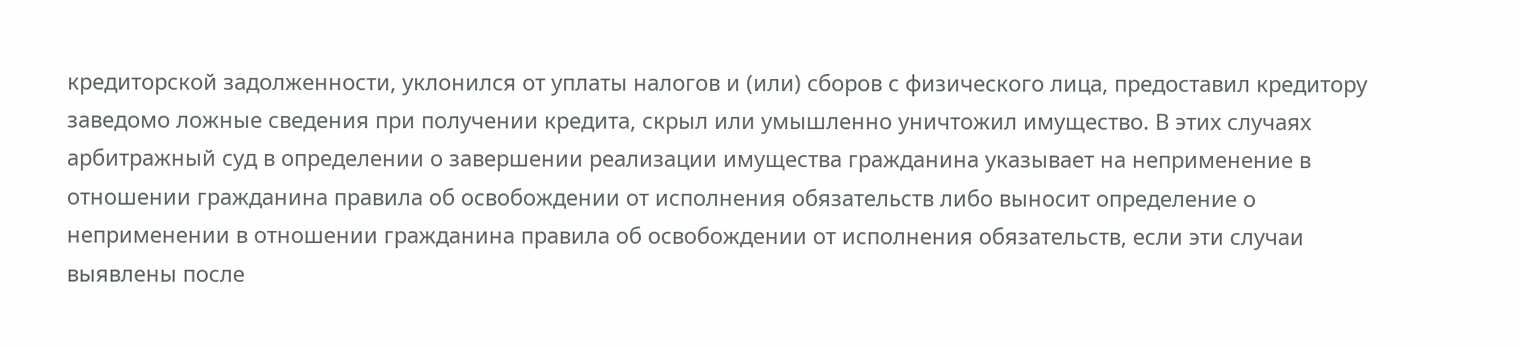кредиторской задолженности, уклонился от уплаты налогов и (или) сборов с физического лица, предоставил кредитору заведомо ложные сведения при получении кредита, скрыл или умышленно уничтожил имущество. В этих случаях арбитражный суд в определении о завершении реализации имущества гражданина указывает на неприменение в отношении гражданина правила об освобождении от исполнения обязательств либо выносит определение о неприменении в отношении гражданина правила об освобождении от исполнения обязательств, если эти случаи выявлены после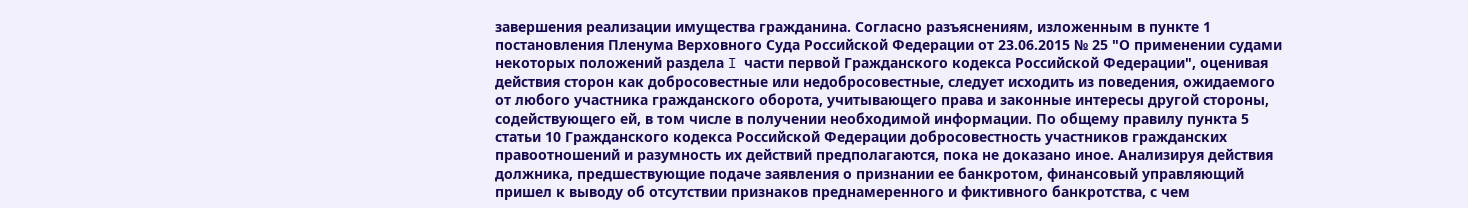завершения реализации имущества гражданина. Согласно разъяснениям, изложенным в пункте 1 постановления Пленума Верховного Суда Российской Федерации от 23.06.2015 № 25 "О применении судами некоторых положений раздела I части первой Гражданского кодекса Российской Федерации", оценивая действия сторон как добросовестные или недобросовестные, следует исходить из поведения, ожидаемого от любого участника гражданского оборота, учитывающего права и законные интересы другой стороны, содействующего ей, в том числе в получении необходимой информации. По общему правилу пункта 5 статьи 10 Гражданского кодекса Российской Федерации добросовестность участников гражданских правоотношений и разумность их действий предполагаются, пока не доказано иное. Анализируя действия должника, предшествующие подаче заявления о признании ее банкротом, финансовый управляющий пришел к выводу об отсутствии признаков преднамеренного и фиктивного банкротства, с чем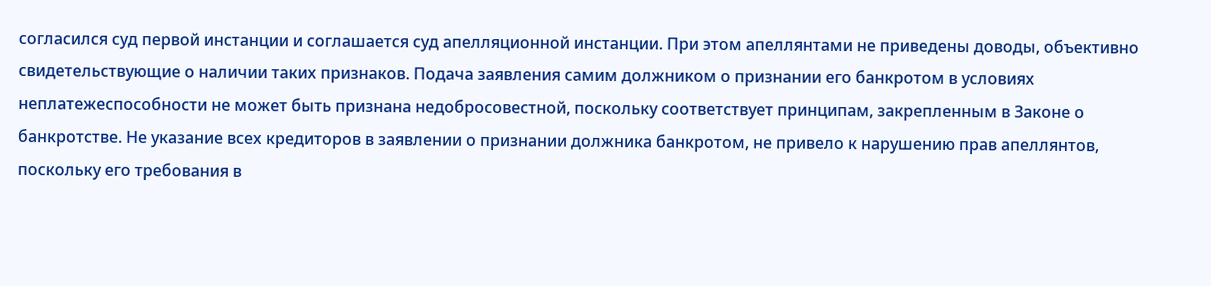согласился суд первой инстанции и соглашается суд апелляционной инстанции. При этом апеллянтами не приведены доводы, объективно свидетельствующие о наличии таких признаков. Подача заявления самим должником о признании его банкротом в условиях неплатежеспособности не может быть признана недобросовестной, поскольку соответствует принципам, закрепленным в Законе о банкротстве. Не указание всех кредиторов в заявлении о признании должника банкротом, не привело к нарушению прав апеллянтов, поскольку его требования в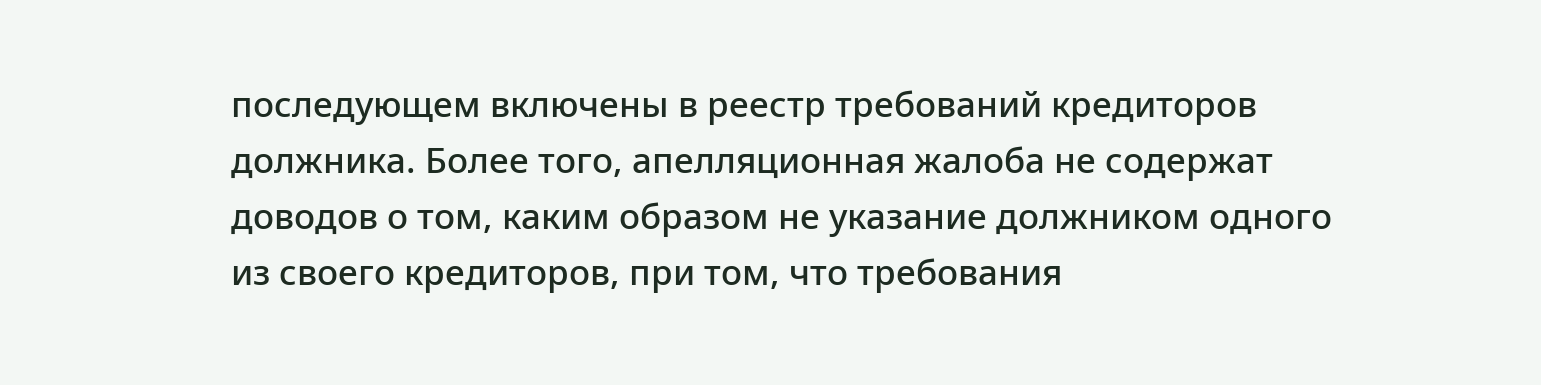последующем включены в реестр требований кредиторов должника. Более того, апелляционная жалоба не содержат доводов о том, каким образом не указание должником одного из своего кредиторов, при том, что требования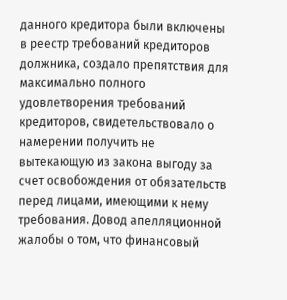данного кредитора были включены в реестр требований кредиторов должника, создало препятствия для максимально полного удовлетворения требований кредиторов, свидетельствовало о намерении получить не вытекающую из закона выгоду за счет освобождения от обязательств перед лицами, имеющими к нему требования. Довод апелляционной жалобы о том, что финансовый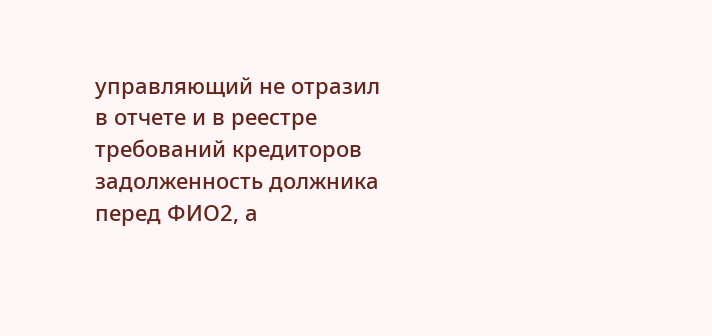управляющий не отразил в отчете и в реестре требований кредиторов задолженность должника перед ФИО2, а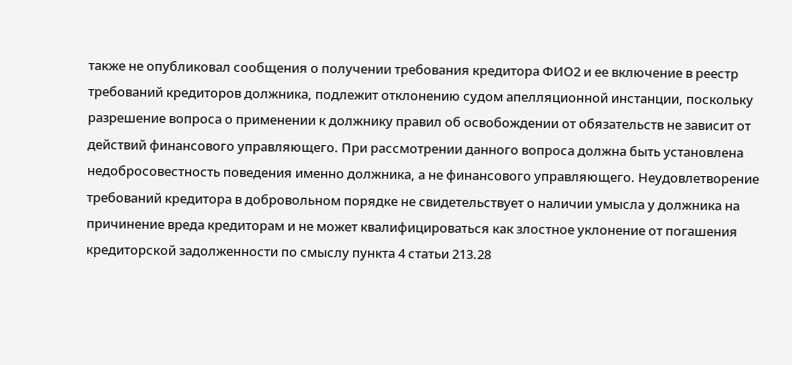также не опубликовал сообщения о получении требования кредитора ФИО2 и ее включение в реестр требований кредиторов должника, подлежит отклонению судом апелляционной инстанции, поскольку разрешение вопроса о применении к должнику правил об освобождении от обязательств не зависит от действий финансового управляющего. При рассмотрении данного вопроса должна быть установлена недобросовестность поведения именно должника, а не финансового управляющего. Неудовлетворение требований кредитора в добровольном порядке не свидетельствует о наличии умысла у должника на причинение вреда кредиторам и не может квалифицироваться как злостное уклонение от погашения кредиторской задолженности по смыслу пункта 4 статьи 213.28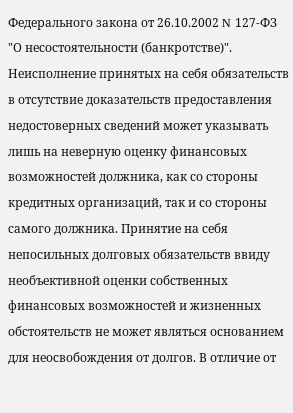Федерального закона от 26.10.2002 N 127-ФЗ "О несостоятельности (банкротстве)". Неисполнение принятых на себя обязательств в отсутствие доказательств предоставления недостоверных сведений может указывать лишь на неверную оценку финансовых возможностей должника, как со стороны кредитных организаций, так и со стороны самого должника. Принятие на себя непосильных долговых обязательств ввиду необъективной оценки собственных финансовых возможностей и жизненных обстоятельств не может являться основанием для неосвобождения от долгов. В отличие от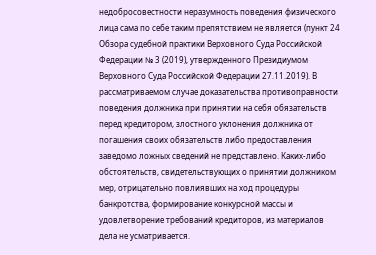недобросовестности неразумность поведения физического лица сама по себе таким препятствием не является (пункт 24 Обзора судебной практики Верховного Суда Российской Федерации № 3 (2019), утвержденного Президиумом Верховного Суда Российской Федерации 27.11.2019). В рассматриваемом случае доказательства противоправности поведения должника при принятии на себя обязательств перед кредитором, злостного уклонения должника от погашения своих обязательств либо предоставления заведомо ложных сведений не представлено. Каких-либо обстоятельств, свидетельствующих о принятии должником мер, отрицательно повлиявших на ход процедуры банкротства, формирование конкурсной массы и удовлетворение требований кредиторов, из материалов дела не усматривается.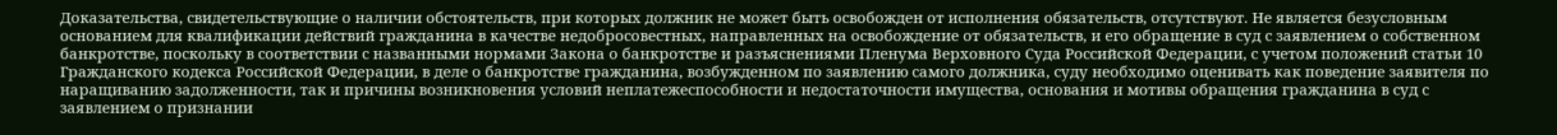Доказательства, свидетельствующие о наличии обстоятельств, при которых должник не может быть освобожден от исполнения обязательств, отсутствуют. Не является безусловным основанием для квалификации действий гражданина в качестве недобросовестных, направленных на освобождение от обязательств, и его обращение в суд с заявлением о собственном банкротстве, поскольку в соответствии с названными нормами Закона о банкротстве и разъяснениями Пленума Верховного Суда Российской Федерации, с учетом положений статьи 10 Гражданского кодекса Российской Федерации, в деле о банкротстве гражданина, возбужденном по заявлению самого должника, суду необходимо оценивать как поведение заявителя по наращиванию задолженности, так и причины возникновения условий неплатежеспособности и недостаточности имущества, основания и мотивы обращения гражданина в суд с заявлением о признании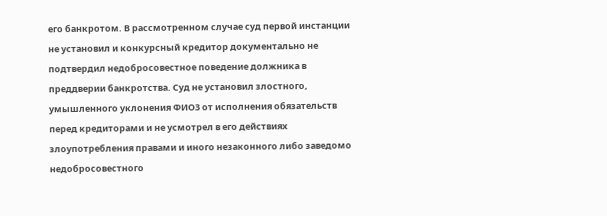его банкротом. В рассмотренном случае суд первой инстанции не установил и конкурсный кредитор документально не подтвердил недобросовестное поведение должника в преддверии банкротства. Суд не установил злостного, умышленного уклонения ФИО3 от исполнения обязательств перед кредиторами и не усмотрел в его действиях злоупотребления правами и иного незаконного либо заведомо недобросовестного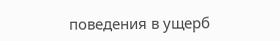поведения в ущерб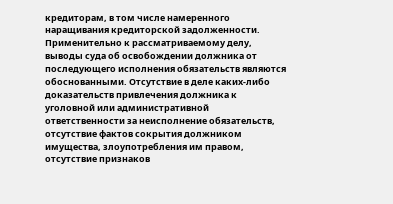кредиторам, в том числе намеренного наращивания кредиторской задолженности. Применительно к рассматриваемому делу, выводы суда об освобождении должника от последующего исполнения обязательств являются обоснованными. Отсутствие в деле каких-либо доказательств привлечения должника к уголовной или административной ответственности за неисполнение обязательств, отсутствие фактов сокрытия должником имущества, злоупотребления им правом, отсутствие признаков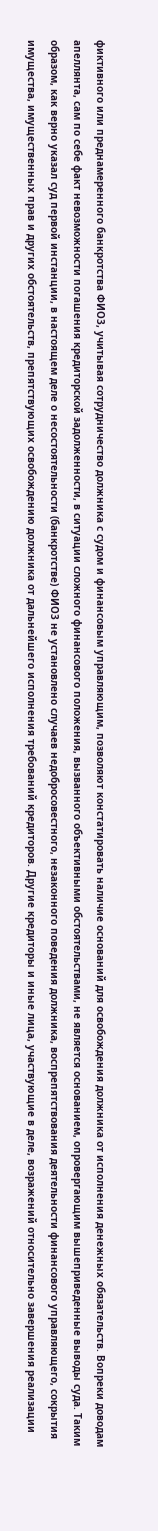фиктивного или преднамеренного банкротства ФИО3, учитывая сотрудничество должника с судом и финансовым управляющим, позволяют констатировать наличие оснований для освобождения должника от исполнения денежных обязательств. Вопреки доводам апеллянта, сам по себе факт невозможности погашения кредиторской задолженности, в ситуации сложного финансового положения, вызванного объективными обстоятельствами, не является основанием, опровергающим вышеприведенные выводы суда. Таким образом, как верно указал суд первой инстанции, в настоящем деле о несостоятельности (банкротстве) ФИО3 не установлено случаев недобросовестного, незаконного поведения должника, воспрепятствования деятельности финансового управляющего, сокрытия имущества, имущественных прав и других обстоятельств, препятствующих освобождению должника от дальнейшего исполнения требований кредиторов. Другие кредиторы и иные лица, участвующие в деле, возражений относительно завершения реализации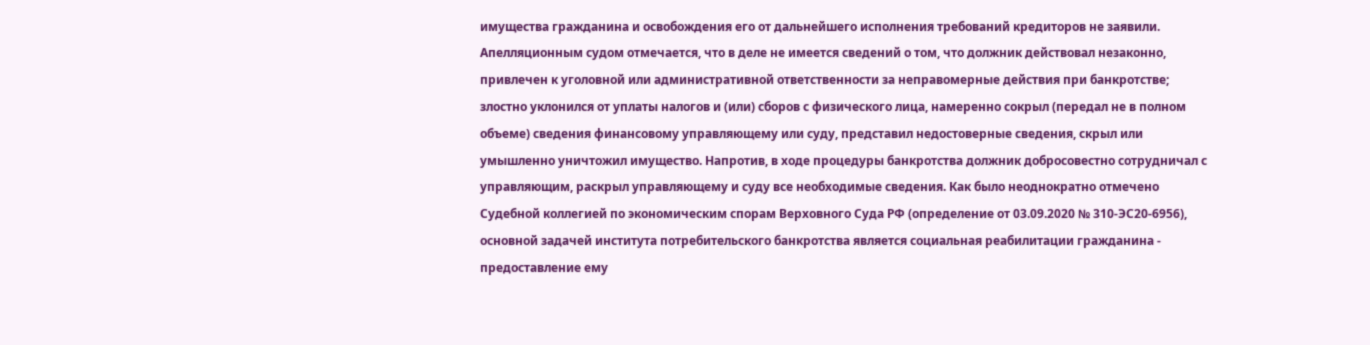имущества гражданина и освобождения его от дальнейшего исполнения требований кредиторов не заявили. Апелляционным судом отмечается, что в деле не имеется сведений о том, что должник действовал незаконно, привлечен к уголовной или административной ответственности за неправомерные действия при банкротстве; злостно уклонился от уплаты налогов и (или) сборов с физического лица, намеренно сокрыл (передал не в полном объеме) сведения финансовому управляющему или суду, представил недостоверные сведения, скрыл или умышленно уничтожил имущество. Напротив, в ходе процедуры банкротства должник добросовестно сотрудничал с управляющим, раскрыл управляющему и суду все необходимые сведения. Как было неоднократно отмечено Судебной коллегией по экономическим спорам Верховного Суда РФ (определение от 03.09.2020 № 310-ЭС20-6956), основной задачей института потребительского банкротства является социальная реабилитации гражданина - предоставление ему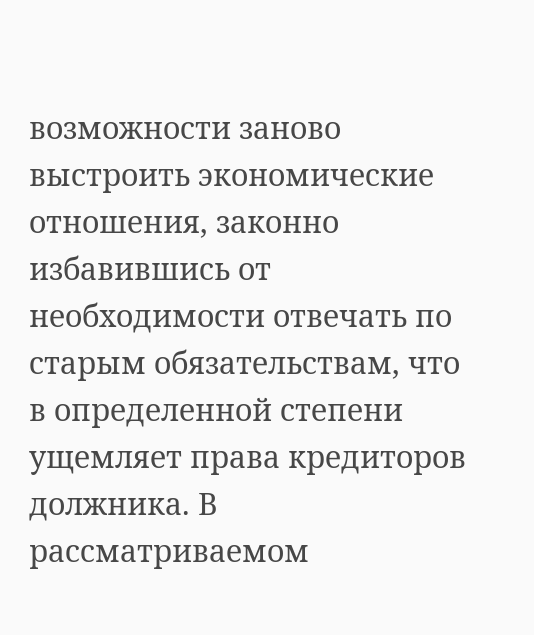возможности заново выстроить экономические отношения, законно избавившись от необходимости отвечать по старым обязательствам, что в определенной степени ущемляет права кредиторов должника. В рассматриваемом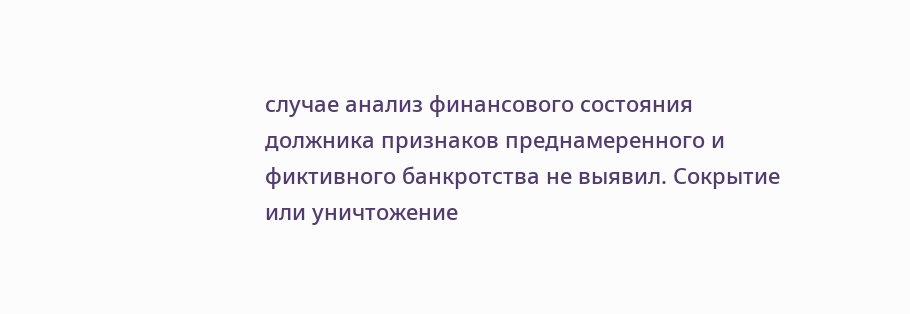случае анализ финансового состояния должника признаков преднамеренного и фиктивного банкротства не выявил. Сокрытие или уничтожение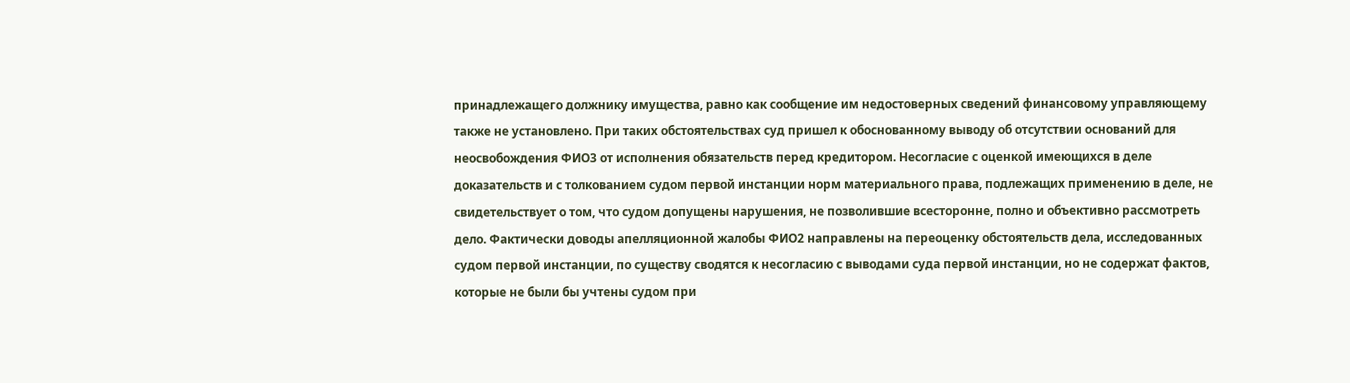принадлежащего должнику имущества, равно как сообщение им недостоверных сведений финансовому управляющему также не установлено. При таких обстоятельствах суд пришел к обоснованному выводу об отсутствии оснований для неосвобождения ФИО3 от исполнения обязательств перед кредитором. Несогласие с оценкой имеющихся в деле доказательств и с толкованием судом первой инстанции норм материального права, подлежащих применению в деле, не свидетельствует о том, что судом допущены нарушения, не позволившие всесторонне, полно и объективно рассмотреть дело. Фактически доводы апелляционной жалобы ФИО2 направлены на переоценку обстоятельств дела, исследованных судом первой инстанции, по существу сводятся к несогласию с выводами суда первой инстанции, но не содержат фактов, которые не были бы учтены судом при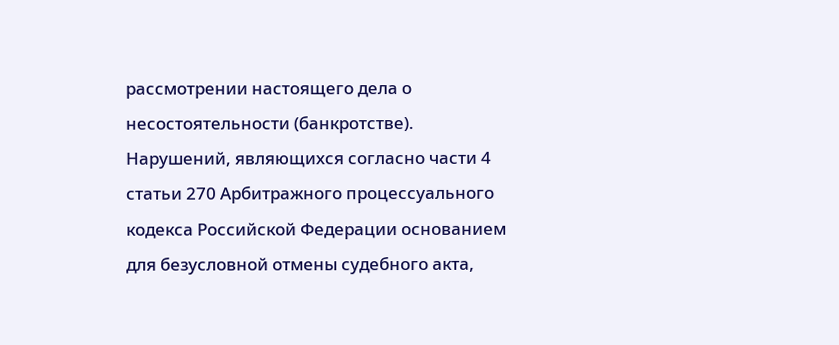рассмотрении настоящего дела о несостоятельности (банкротстве). Нарушений, являющихся согласно части 4 статьи 270 Арбитражного процессуального кодекса Российской Федерации основанием для безусловной отмены судебного акта,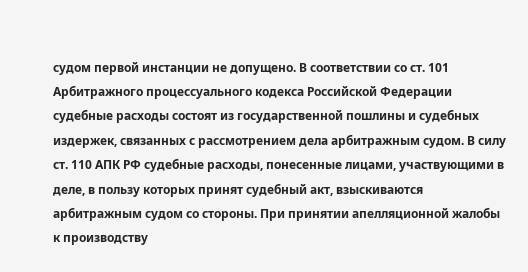судом первой инстанции не допущено. В соответствии со ст. 101 Арбитражного процессуального кодекса Российской Федерации судебные расходы состоят из государственной пошлины и судебных издержек, связанных с рассмотрением дела арбитражным судом. В силу ст. 110 АПК РФ судебные расходы, понесенные лицами, участвующими в деле, в пользу которых принят судебный акт, взыскиваются арбитражным судом со стороны. При принятии апелляционной жалобы к производству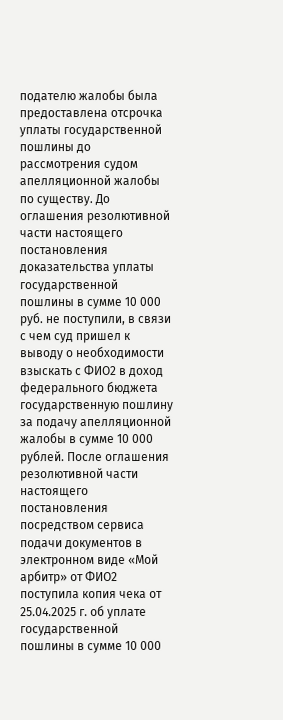подателю жалобы была предоставлена отсрочка уплаты государственной пошлины до рассмотрения судом апелляционной жалобы по существу. До оглашения резолютивной части настоящего постановления доказательства уплаты государственной пошлины в сумме 10 000 руб. не поступили, в связи с чем суд пришел к выводу о необходимости взыскать с ФИО2 в доход федерального бюджета государственную пошлину за подачу апелляционной жалобы в сумме 10 000 рублей. После оглашения резолютивной части настоящего постановления посредством сервиса подачи документов в электронном виде «Мой арбитр» от ФИО2 поступила копия чека от 25.04.2025 г. об уплате государственной пошлины в сумме 10 000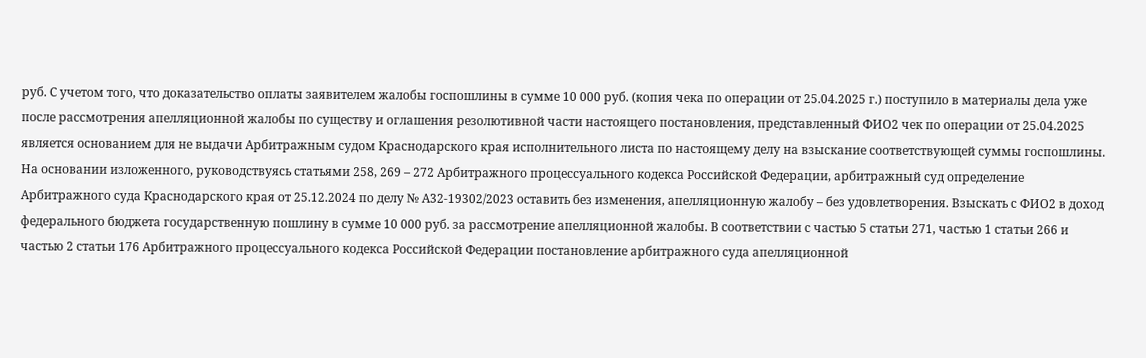руб. С учетом того, что доказательство оплаты заявителем жалобы госпошлины в сумме 10 000 руб. (копия чека по операции от 25.04.2025 г.) поступило в материалы дела уже после рассмотрения апелляционной жалобы по существу и оглашения резолютивной части настоящего постановления, представленный ФИО2 чек по операции от 25.04.2025 является основанием для не выдачи Арбитражным судом Краснодарского края исполнительного листа по настоящему делу на взыскание соответствующей суммы госпошлины. На основании изложенного, руководствуясь статьями 258, 269 – 272 Арбитражного процессуального кодекса Российской Федерации, арбитражный суд определение Арбитражного суда Краснодарского края от 25.12.2024 по делу № А32-19302/2023 оставить без изменения, апелляционную жалобу – без удовлетворения. Взыскать с ФИО2 в доход федерального бюджета государственную пошлину в сумме 10 000 руб. за рассмотрение апелляционной жалобы. В соответствии с частью 5 статьи 271, частью 1 статьи 266 и частью 2 статьи 176 Арбитражного процессуального кодекса Российской Федерации постановление арбитражного суда апелляционной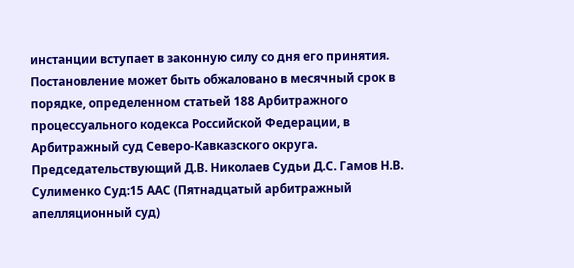инстанции вступает в законную силу со дня его принятия. Постановление может быть обжаловано в месячный срок в порядке, определенном статьей 188 Арбитражного процессуального кодекса Российской Федерации, в Арбитражный суд Северо-Кавказского округа. Председательствующий Д.В. Николаев Судьи Д.С. Гамов Н.В. Сулименко Суд:15 ААС (Пятнадцатый арбитражный апелляционный суд)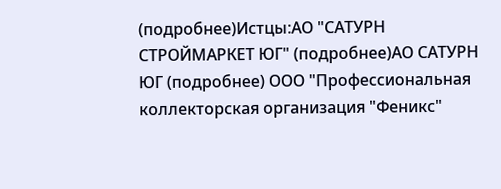(подробнее)Истцы:АО "САТУРН СТРОЙМАРКЕТ ЮГ" (подробнее)АО САТУРН ЮГ (подробнее) ООО "Профессиональная коллекторская организация "Феникс"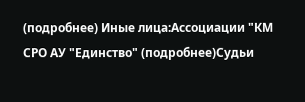(подробнее) Иные лица:Ассоциации "КМ СРО АУ "Единство" (подробнее)Судьи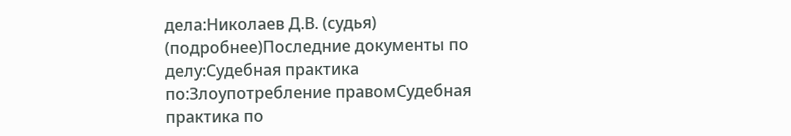дела:Николаев Д.В. (судья) (подробнее)Последние документы по делу:Судебная практика по:Злоупотребление правомСудебная практика по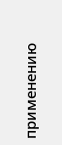применению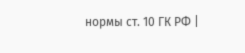нормы ст. 10 ГК РФ |